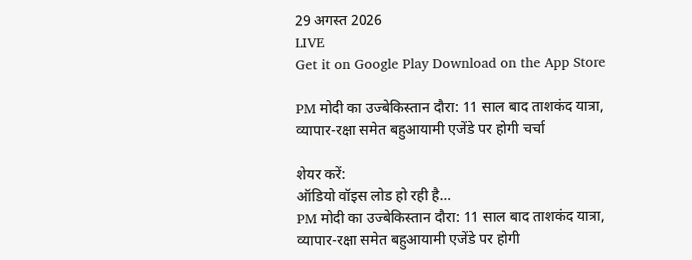29 अगस्त 2026
LIVE
Get it on Google Play Download on the App Store

PM मोदी का उज्बेकिस्तान दौरा: 11 साल बाद ताशकंद यात्रा, व्यापार-रक्षा समेत बहुआयामी एजेंडे पर होगी चर्चा

शेयर करें:
ऑडियो वॉइस लोड हो रही है…
PM मोदी का उज्बेकिस्तान दौरा: 11 साल बाद ताशकंद यात्रा, व्यापार-रक्षा समेत बहुआयामी एजेंडे पर होगी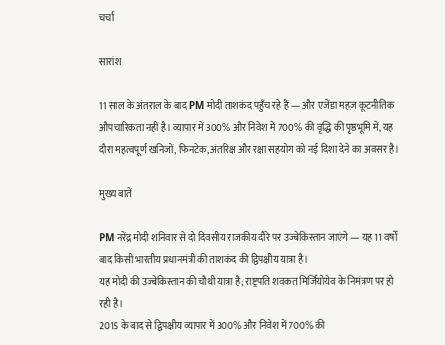चर्चा

सारांश

11 साल के अंतराल के बाद PM मोदी ताशकंद पहुँच रहे हैं — और एजेंडा महज़ कूटनीतिक औपचारिकता नहीं है। व्यापार में 300% और निवेश में 700% की वृद्धि की पृष्ठभूमि में, यह दौरा महत्वपूर्ण खनिजों, फिनटेक, अंतरिक्ष और रक्षा सहयोग को नई दिशा देने का अवसर है।

मुख्य बातें

PM नरेंद्र मोदी शनिवार से दो दिवसीय राजकीय दौरे पर उज्बेकिस्तान जाएंगे — यह 11 वर्षों बाद किसी भारतीय प्रधानमंत्री की ताशकंद की द्विपक्षीय यात्रा है।
यह मोदी की उज्बेकिस्तान की चौथी यात्रा है; राष्ट्रपति शवकत मिर्जियोयेव के निमंत्रण पर हो रही है।
2015 के बाद से द्विपक्षीय व्यापार में 300% और निवेश में 700% की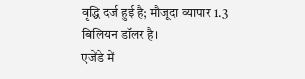वृद्धि दर्ज हुई है; मौजूदा व्यापार 1.3 बिलियन डॉलर है।
एजेंडे में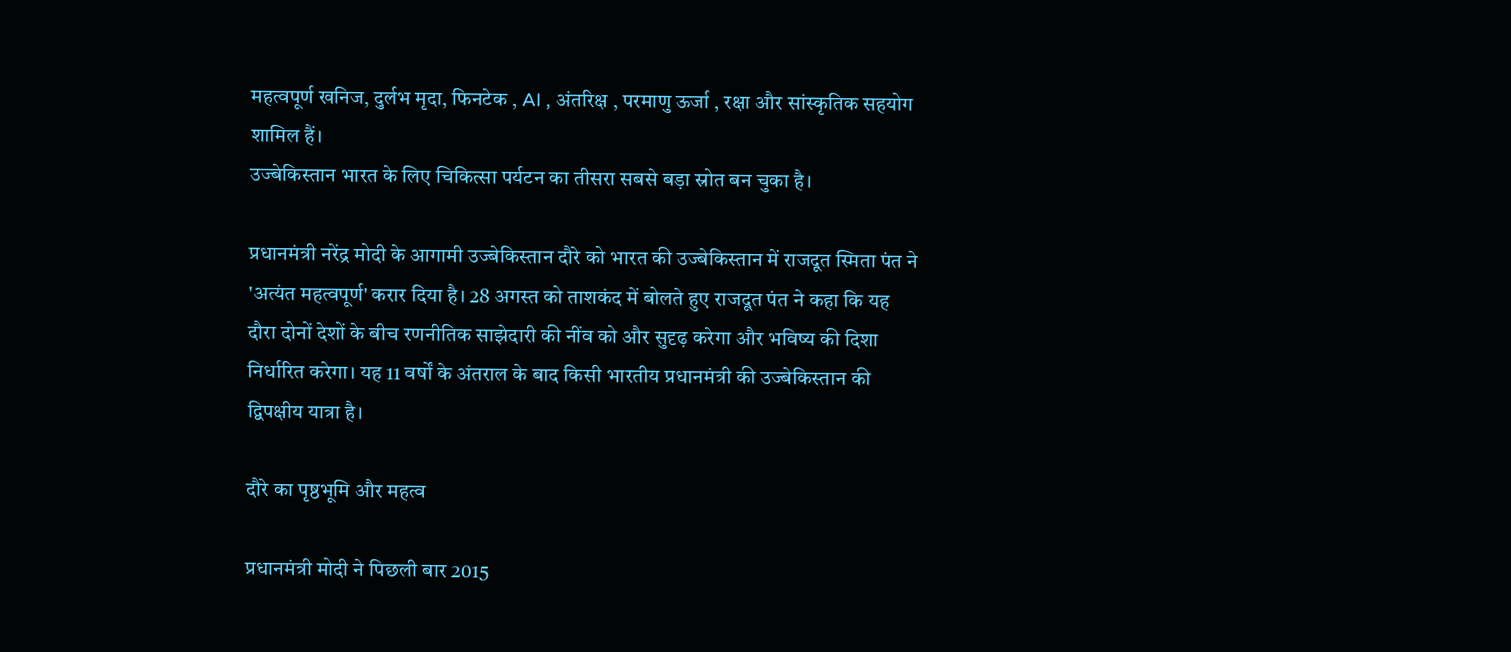महत्वपूर्ण खनिज, दुर्लभ मृदा, फिनटेक , AI , अंतरिक्ष , परमाणु ऊर्जा , रक्षा और सांस्कृतिक सहयोग शामिल हैं।
उज्बेकिस्तान भारत के लिए चिकित्सा पर्यटन का तीसरा सबसे बड़ा स्रोत बन चुका है।

प्रधानमंत्री नरेंद्र मोदी के आगामी उज्बेकिस्तान दौरे को भारत की उज्बेकिस्तान में राजदूत स्मिता पंत ने 'अत्यंत महत्वपूर्ण' करार दिया है। 28 अगस्त को ताशकंद में बोलते हुए राजदूत पंत ने कहा कि यह दौरा दोनों देशों के बीच रणनीतिक साझेदारी की नींव को और सुदृढ़ करेगा और भविष्य की दिशा निर्धारित करेगा। यह 11 वर्षों के अंतराल के बाद किसी भारतीय प्रधानमंत्री की उज्बेकिस्तान की द्विपक्षीय यात्रा है।

दौरे का पृष्ठभूमि और महत्व

प्रधानमंत्री मोदी ने पिछली बार 2015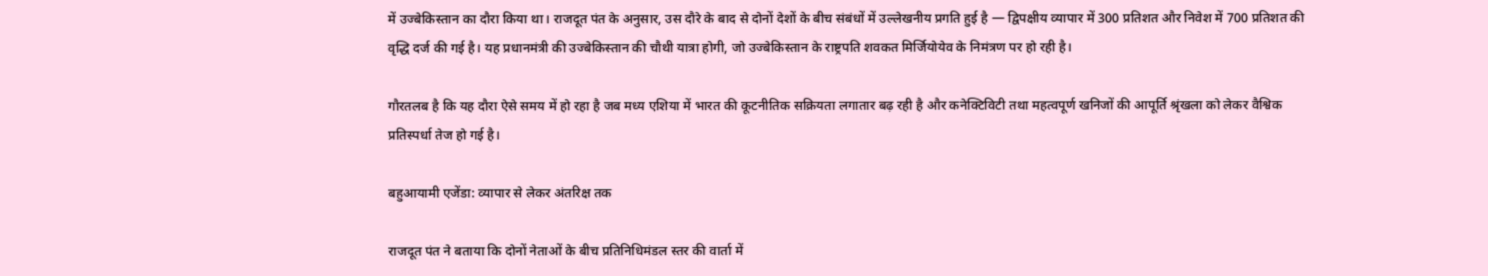में उज्बेकिस्तान का दौरा किया था। राजदूत पंत के अनुसार, उस दौरे के बाद से दोनों देशों के बीच संबंधों में उल्लेखनीय प्रगति हुई है — द्विपक्षीय व्यापार में 300 प्रतिशत और निवेश में 700 प्रतिशत की वृद्धि दर्ज की गई है। यह प्रधानमंत्री की उज्बेकिस्तान की चौथी यात्रा होगी, जो उज्बेकिस्तान के राष्ट्रपति शवकत मिर्जियोयेव के निमंत्रण पर हो रही है।

गौरतलब है कि यह दौरा ऐसे समय में हो रहा है जब मध्य एशिया में भारत की कूटनीतिक सक्रियता लगातार बढ़ रही है और कनेक्टिविटी तथा महत्वपूर्ण खनिजों की आपूर्ति श्रृंखला को लेकर वैश्विक प्रतिस्पर्धा तेज हो गई है।

बहुआयामी एजेंडा: व्यापार से लेकर अंतरिक्ष तक

राजदूत पंत ने बताया कि दोनों नेताओं के बीच प्रतिनिधिमंडल स्तर की वार्ता में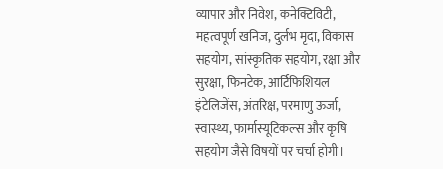व्यापार और निवेश, कनेक्टिविटी, महत्वपूर्ण खनिज, दुर्लभ मृदा, विकास सहयोग, सांस्कृतिक सहयोग, रक्षा और सुरक्षा, फिनटेक, आर्टिफिशियल इंटेलिजेंस, अंतरिक्ष, परमाणु ऊर्जा, स्वास्थ्य, फार्मास्यूटिकल्स और कृषि सहयोग जैसे विषयों पर चर्चा होगी।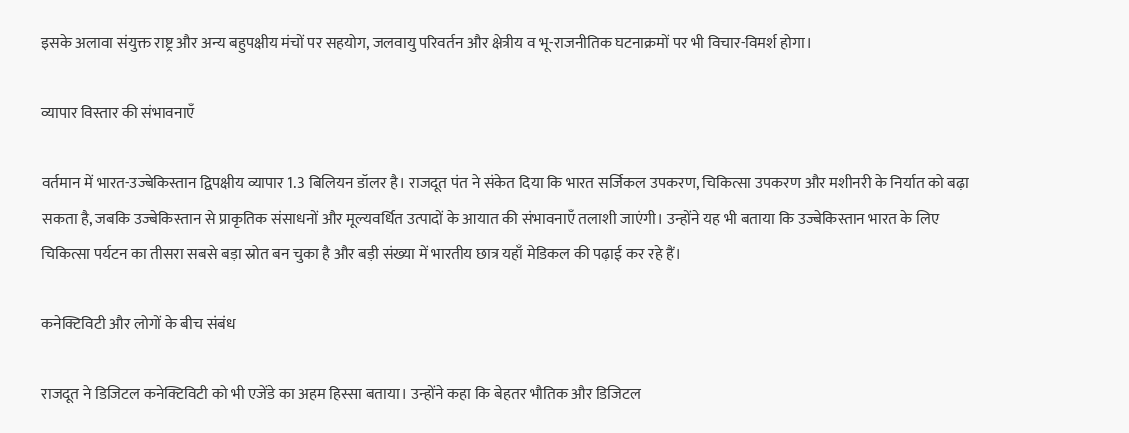इसके अलावा संयुक्त राष्ट्र और अन्य बहुपक्षीय मंचों पर सहयोग, जलवायु परिवर्तन और क्षेत्रीय व भू-राजनीतिक घटनाक्रमों पर भी विचार-विमर्श होगा।

व्यापार विस्तार की संभावनाएँ

वर्तमान में भारत-उज्बेकिस्तान द्विपक्षीय व्यापार 1.3 बिलियन डॉलर है। राजदूत पंत ने संकेत दिया कि भारत सर्जिकल उपकरण, चिकित्सा उपकरण और मशीनरी के निर्यात को बढ़ा सकता है, जबकि उज्बेकिस्तान से प्राकृतिक संसाधनों और मूल्यवर्धित उत्पादों के आयात की संभावनाएँ तलाशी जाएंगी। उन्होंने यह भी बताया कि उज्बेकिस्तान भारत के लिए चिकित्सा पर्यटन का तीसरा सबसे बड़ा स्रोत बन चुका है और बड़ी संख्या में भारतीय छात्र यहाँ मेडिकल की पढ़ाई कर रहे हैं।

कनेक्टिविटी और लोगों के बीच संबंध

राजदूत ने डिजिटल कनेक्टिविटी को भी एजेंडे का अहम हिस्सा बताया। उन्होंने कहा कि बेहतर भौतिक और डिजिटल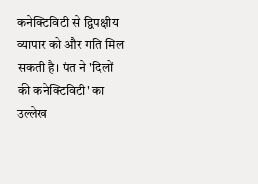कनेक्टिविटी से द्विपक्षीय व्यापार को और गति मिल सकती है। पंत ने 'दिलों की कनेक्टिविटी' का उल्लेख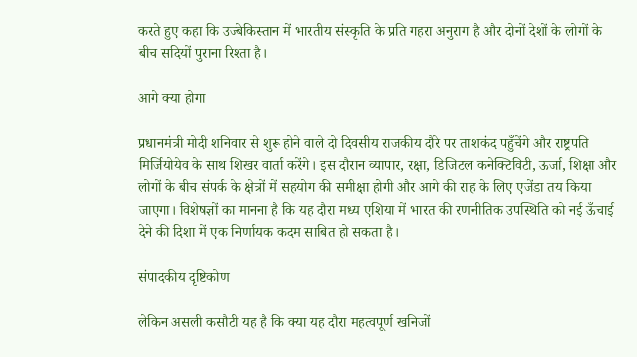करते हुए कहा कि उज्बेकिस्तान में भारतीय संस्कृति के प्रति गहरा अनुराग है और दोनों देशों के लोगों के बीच सदियों पुराना रिश्ता है।

आगे क्या होगा

प्रधानमंत्री मोदी शनिवार से शुरू होने वाले दो दिवसीय राजकीय दौरे पर ताशकंद पहुँचेंगे और राष्ट्रपति मिर्जियोयेव के साथ शिखर वार्ता करेंगे। इस दौरान व्यापार, रक्षा, डिजिटल कनेक्टिविटी, ऊर्जा, शिक्षा और लोगों के बीच संपर्क के क्षेत्रों में सहयोग की समीक्षा होगी और आगे की राह के लिए एजेंडा तय किया जाएगा। विशेषज्ञों का मानना है कि यह दौरा मध्य एशिया में भारत की रणनीतिक उपस्थिति को नई ऊँचाई देने की दिशा में एक निर्णायक कदम साबित हो सकता है।

संपादकीय दृष्टिकोण

लेकिन असली कसौटी यह है कि क्या यह दौरा महत्वपूर्ण खनिजों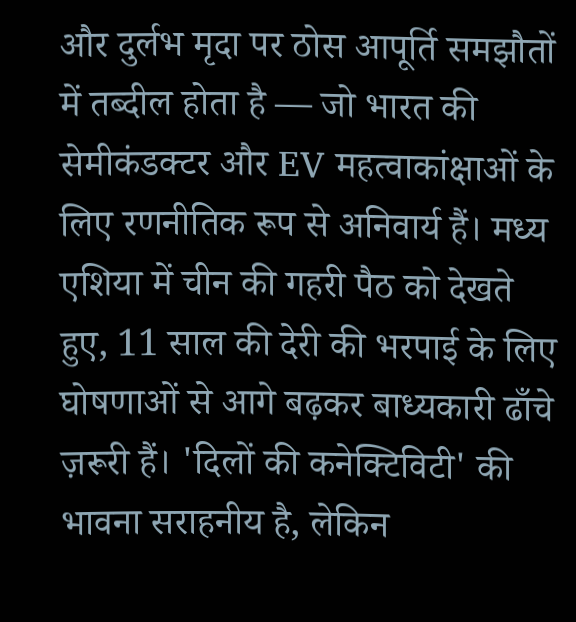और दुर्लभ मृदा पर ठोस आपूर्ति समझौतों में तब्दील होता है — जो भारत की सेमीकंडक्टर और EV महत्वाकांक्षाओं के लिए रणनीतिक रूप से अनिवार्य हैं। मध्य एशिया में चीन की गहरी पैठ को देखते हुए, 11 साल की देरी की भरपाई के लिए घोषणाओं से आगे बढ़कर बाध्यकारी ढाँचे ज़रूरी हैं। 'दिलों की कनेक्टिविटी' की भावना सराहनीय है, लेकिन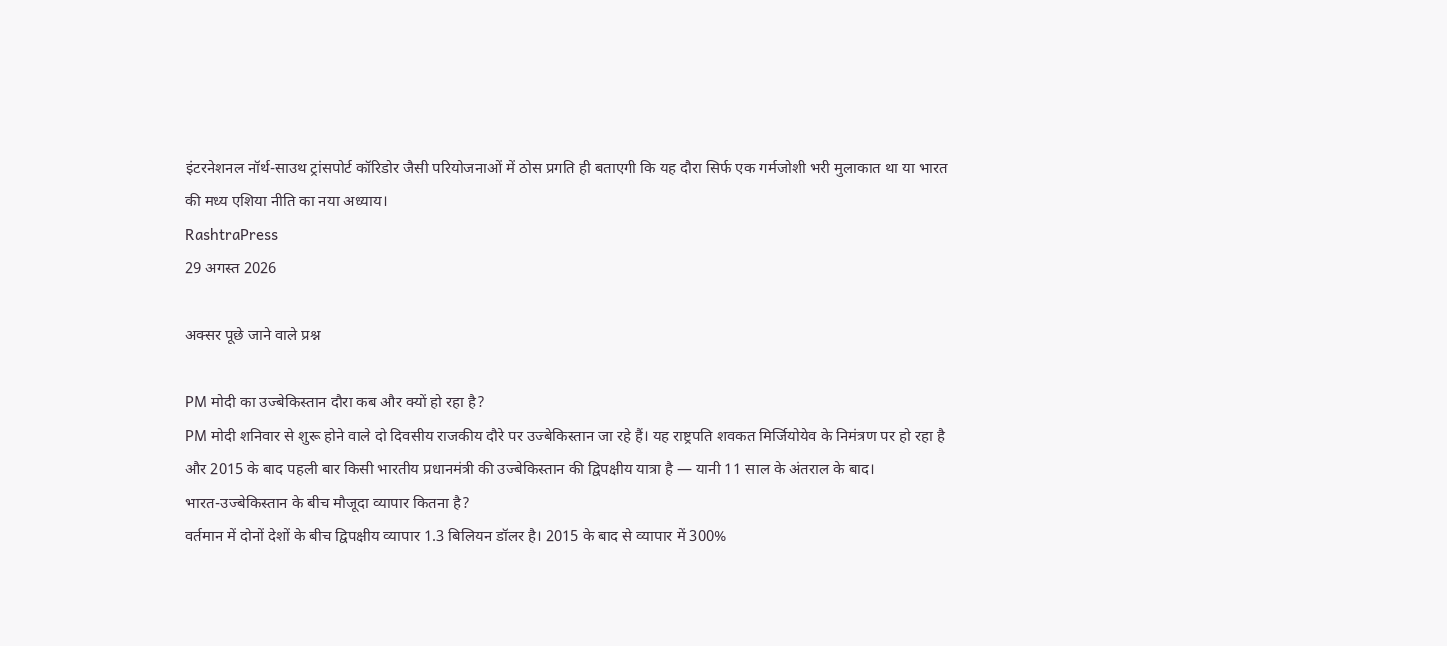इंटरनेशनल नॉर्थ-साउथ ट्रांसपोर्ट कॉरिडोर जैसी परियोजनाओं में ठोस प्रगति ही बताएगी कि यह दौरा सिर्फ एक गर्मजोशी भरी मुलाकात था या भारत की मध्य एशिया नीति का नया अध्याय।
RashtraPress
29 अगस्त 2026

अक्सर पूछे जाने वाले प्रश्न

PM मोदी का उज्बेकिस्तान दौरा कब और क्यों हो रहा है?
PM मोदी शनिवार से शुरू होने वाले दो दिवसीय राजकीय दौरे पर उज्बेकिस्तान जा रहे हैं। यह राष्ट्रपति शवकत मिर्जियोयेव के निमंत्रण पर हो रहा है और 2015 के बाद पहली बार किसी भारतीय प्रधानमंत्री की उज्बेकिस्तान की द्विपक्षीय यात्रा है — यानी 11 साल के अंतराल के बाद।
भारत-उज्बेकिस्तान के बीच मौजूदा व्यापार कितना है?
वर्तमान में दोनों देशों के बीच द्विपक्षीय व्यापार 1.3 बिलियन डॉलर है। 2015 के बाद से व्यापार में 300%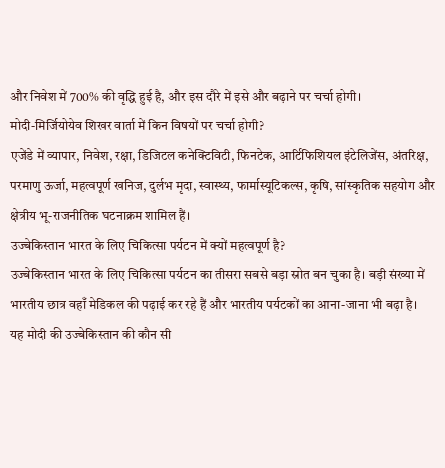और निवेश में 700% की वृद्धि हुई है, और इस दौरे में इसे और बढ़ाने पर चर्चा होगी।
मोदी-मिर्जियोयेव शिखर वार्ता में किन विषयों पर चर्चा होगी?
एजेंडे में व्यापार, निवेश, रक्षा, डिजिटल कनेक्टिविटी, फिनटेक, आर्टिफिशियल इंटेलिजेंस, अंतरिक्ष, परमाणु ऊर्जा, महत्वपूर्ण खनिज, दुर्लभ मृदा, स्वास्थ्य, फार्मास्यूटिकल्स, कृषि, सांस्कृतिक सहयोग और क्षेत्रीय भू-राजनीतिक घटनाक्रम शामिल हैं।
उज्बेकिस्तान भारत के लिए चिकित्सा पर्यटन में क्यों महत्वपूर्ण है?
उज्बेकिस्तान भारत के लिए चिकित्सा पर्यटन का तीसरा सबसे बड़ा स्रोत बन चुका है। बड़ी संख्या में भारतीय छात्र वहाँ मेडिकल की पढ़ाई कर रहे हैं और भारतीय पर्यटकों का आना-जाना भी बढ़ा है।
यह मोदी की उज्बेकिस्तान की कौन सी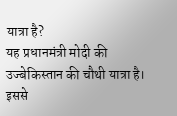यात्रा है?
यह प्रधानमंत्री मोदी की उज्बेकिस्तान की चौथी यात्रा है। इससे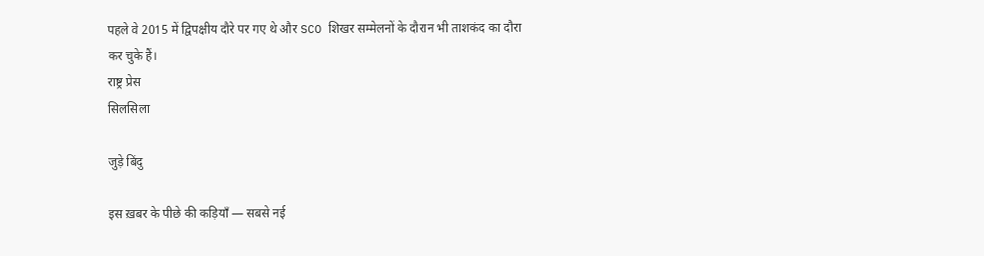पहले वे 2015 में द्विपक्षीय दौरे पर गए थे और SCO शिखर सम्मेलनों के दौरान भी ताशकंद का दौरा कर चुके हैं।
राष्ट्र प्रेस
सिलसिला

जुड़े बिंदु

इस ख़बर के पीछे की कड़ियाँ — सबसे नई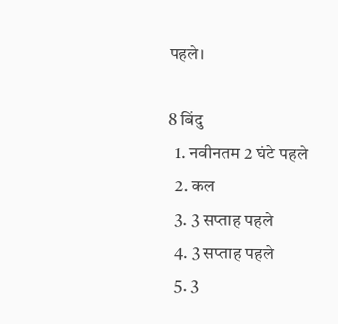पहले।

8 बिंदु
  1. नवीनतम 2 घंटे पहले
  2. कल
  3. 3 सप्ताह पहले
  4. 3 सप्ताह पहले
  5. 3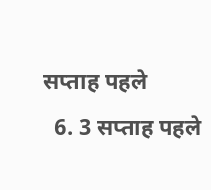सप्ताह पहले
  6. 3 सप्ताह पहले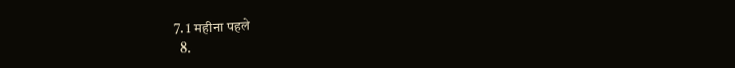7. 1 महीना पहले
  8.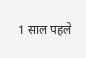1 साल पहले